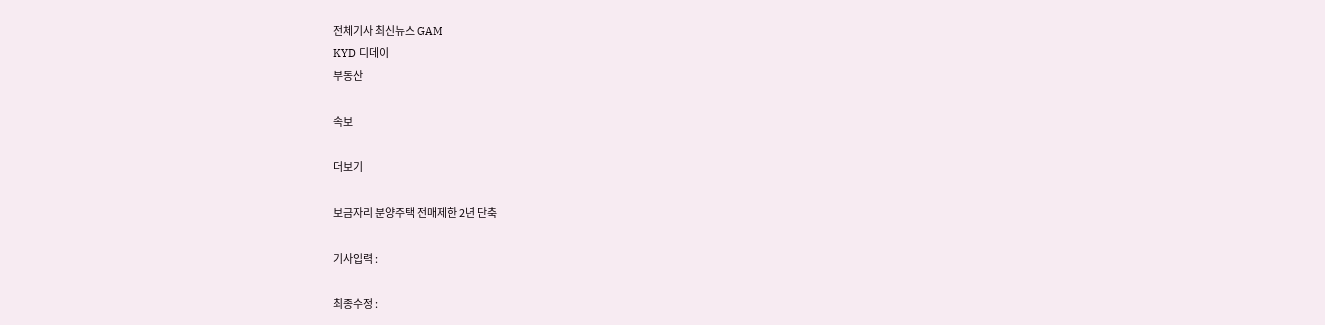전체기사 최신뉴스 GAM
KYD 디데이
부동산

속보

더보기

보금자리 분양주택 전매제한 2년 단축

기사입력 :

최종수정 :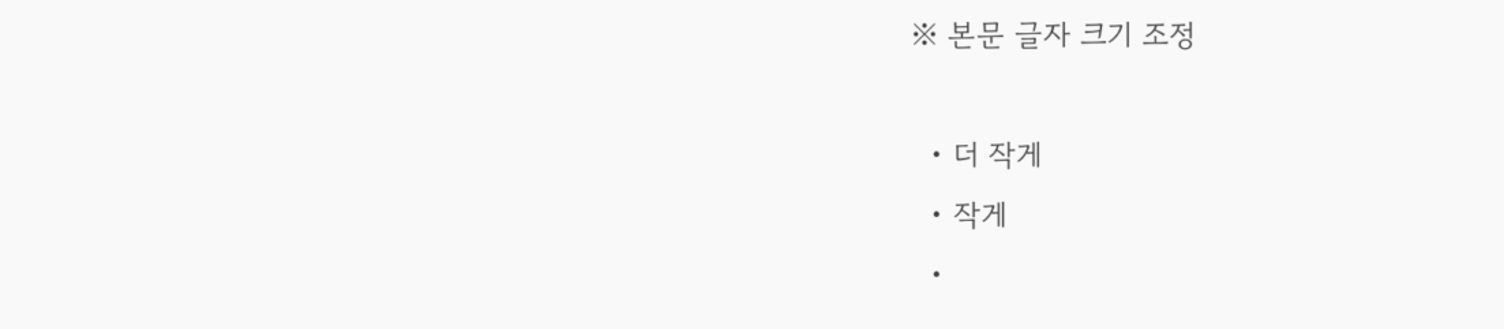※ 본문 글자 크기 조정

  • 더 작게
  • 작게
  •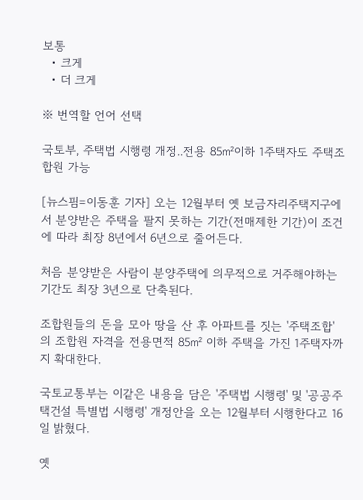보통
  • 크게
  • 더 크게

※ 번역할 언어 선택

국토부, 주택법 시행령 개정..전용 85㎡이하 1주택자도 주택조합원 가능

[뉴스핌=이동훈 기자] 오는 12월부터 옛 보금자리주택지구에서 분양받은 주택을 팔지 못하는 기간(전매제한 기간)이 조건에 따라 최장 8년에서 6년으로 줄어든다.

처음 분양받은 사람이 분양주택에 의무적으로 거주해야하는 기간도 최장 3년으로 단축된다.

조합원들의 돈을 모아 땅을 산 후 아파트를 짓는 '주택조합'의 조합원 자격을 전용면적 85㎡ 이하 주택을 가진 1주택자까지 확대한다.

국토교통부는 이같은 내용을 담은 '주택법 시행령' 및 '공공주택건설 특별법 시행령' 개정안을 오는 12월부터 시행한다고 16일 밝혔다.

옛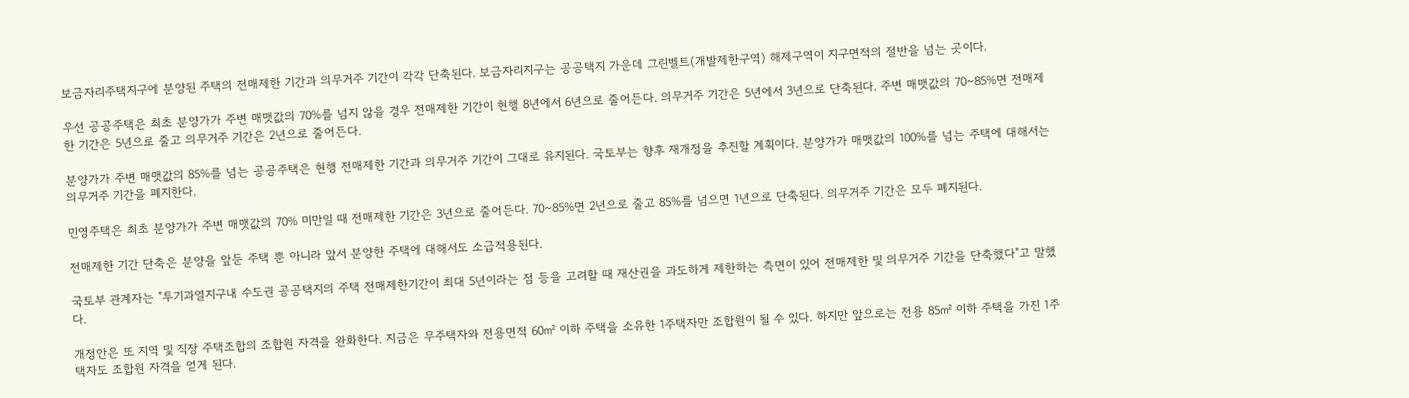보금자리주택지구에 분양된 주택의 전매제한 기간과 의무거주 기간이 각각 단축된다. 보금자리지구는 공공택지 가운데 그린벨트(개발제한구역) 해제구역이 지구면적의 절반을 넘는 곳이다.

우선 공공주택은 최초 분양가가 주변 매맷값의 70%를 넘지 않을 경우 전매제한 기간이 현행 8년에서 6년으로 줄어든다. 의무거주 기간은 5년에서 3년으로 단축된다. 주변 매맷값의 70~85%면 전매제한 기간은 5년으로 줄고 의무거주 기간은 2년으로 줄어든다.

분양가가 주변 매맷값의 85%를 넘는 공공주택은 현행 전매제한 기간과 의무거주 기간이 그대로 유지된다. 국토부는 향후 재개정을 추진할 계획이다. 분양가가 매맷값의 100%를 넘는 주택에 대해서는 의무거주 기간을 폐지한다.

민영주택은 최초 분양가가 주변 매맷값의 70% 미만일 때 전매제한 기간은 3년으로 줄어든다. 70~85%면 2년으로 줄고 85%를 넘으면 1년으로 단축된다. 의무거주 기간은 모두 폐지된다.

전매제한 기간 단축은 분양을 앞둔 주택 뿐 아니라 앞서 분양한 주택에 대해서도 소급적용된다.

국토부 관계자는 "투기과열지구내 수도권 공공택지의 주택 전매제한기간이 최대 5년이라는 점 등을 고려할 때 재산권을 과도하게 제한하는 측면이 있어 전매제한 및 의무거주 기간을 단축했다"고 말했다.

개정안은 또 지역 및 직장 주택조합의 조합원 자격을 완화한다. 지금은 무주택자와 전용면적 60㎡ 이하 주택을 소유한 1주택자만 조합원이 될 수 있다. 하지만 앞으로는 전용 85㎡ 이하 주택을 가진 1주택자도 조합원 자격을 얻게 된다.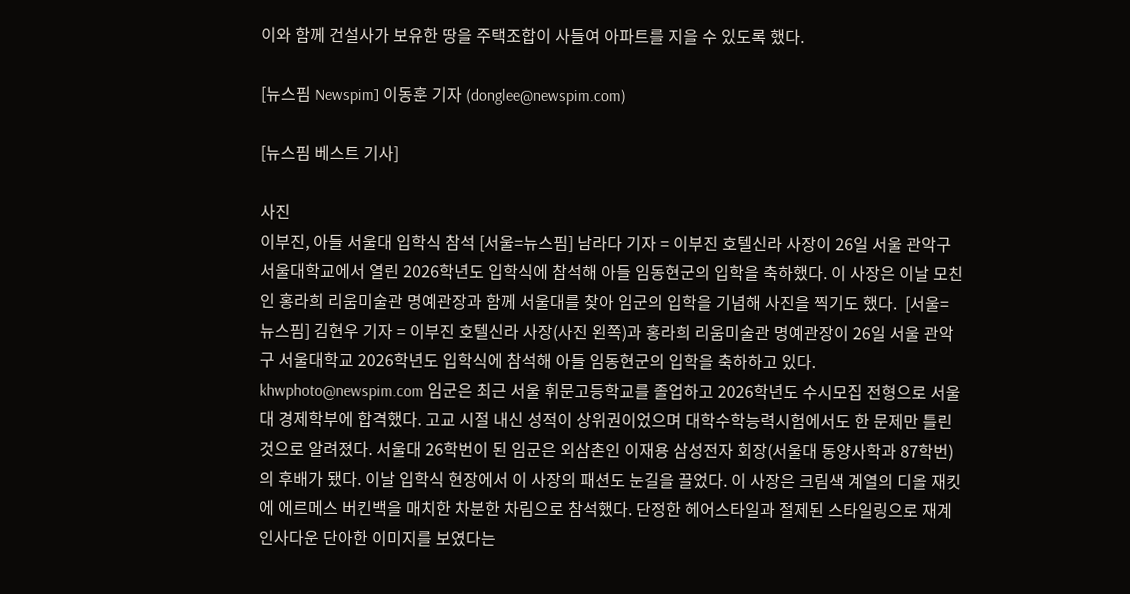이와 함께 건설사가 보유한 땅을 주택조합이 사들여 아파트를 지을 수 있도록 했다.

[뉴스핌 Newspim] 이동훈 기자 (donglee@newspim.com)

[뉴스핌 베스트 기사]

사진
이부진, 아들 서울대 입학식 참석 [서울=뉴스핌] 남라다 기자 = 이부진 호텔신라 사장이 26일 서울 관악구 서울대학교에서 열린 2026학년도 입학식에 참석해 아들 임동현군의 입학을 축하했다. 이 사장은 이날 모친인 홍라희 리움미술관 명예관장과 함께 서울대를 찾아 임군의 입학을 기념해 사진을 찍기도 했다.  [서울=뉴스핌] 김현우 기자 = 이부진 호텔신라 사장(사진 왼쪽)과 홍라희 리움미술관 명예관장이 26일 서울 관악구 서울대학교 2026학년도 입학식에 참석해 아들 임동현군의 입학을 축하하고 있다.  khwphoto@newspim.com 임군은 최근 서울 휘문고등학교를 졸업하고 2026학년도 수시모집 전형으로 서울대 경제학부에 합격했다. 고교 시절 내신 성적이 상위권이었으며 대학수학능력시험에서도 한 문제만 틀린 것으로 알려졌다. 서울대 26학번이 된 임군은 외삼촌인 이재용 삼성전자 회장(서울대 동양사학과 87학번)의 후배가 됐다. 이날 입학식 현장에서 이 사장의 패션도 눈길을 끌었다. 이 사장은 크림색 계열의 디올 재킷에 에르메스 버킨백을 매치한 차분한 차림으로 참석했다. 단정한 헤어스타일과 절제된 스타일링으로 재계 인사다운 단아한 이미지를 보였다는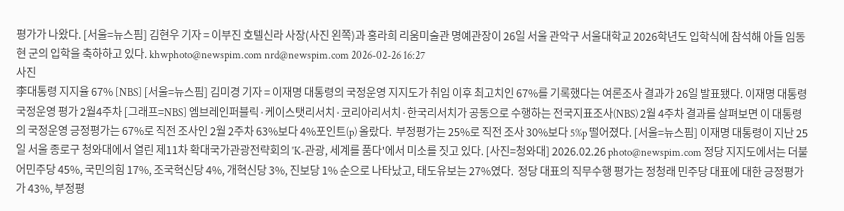평가가 나왔다. [서울=뉴스핌] 김현우 기자 = 이부진 호텔신라 사장(사진 왼쪽)과 홍라희 리움미술관 명예관장이 26일 서울 관악구 서울대학교 2026학년도 입학식에 참석해 아들 임동현 군의 입학을 축하하고 있다. khwphoto@newspim.com nrd@newspim.com 2026-02-26 16:27
사진
李대통령 지지율 67% [NBS] [서울=뉴스핌] 김미경 기자 = 이재명 대통령의 국정운영 지지도가 취임 이후 최고치인 67%를 기록했다는 여론조사 결과가 26일 발표됐다. 이재명 대통령 국정운영 평가 2월4주차 [그래프=NBS] 엠브레인퍼블릭·케이스탯리서치·코리아리서치·한국리서치가 공동으로 수행하는 전국지표조사(NBS) 2월 4주차 결과를 살펴보면 이 대통령의 국정운영 긍정평가는 67%로 직전 조사인 2월 2주차 63%보다 4%포인트(p) 올랐다.  부정평가는 25%로 직전 조사 30%보다 5%p 떨어졌다. [서울=뉴스핌] 이재명 대통령이 지난 25일 서울 종로구 청와대에서 열린 제11차 확대국가관광전략회의 'K-관광, 세계를 품다'에서 미소를 짓고 있다. [사진=청와대] 2026.02.26 photo@newspim.com 정당 지지도에서는 더불어민주당 45%, 국민의힘 17%, 조국혁신당 4%, 개혁신당 3%, 진보당 1% 순으로 나타났고, 태도유보는 27%였다.  정당 대표의 직무수행 평가는 정청래 민주당 대표에 대한 긍정평가가 43%, 부정평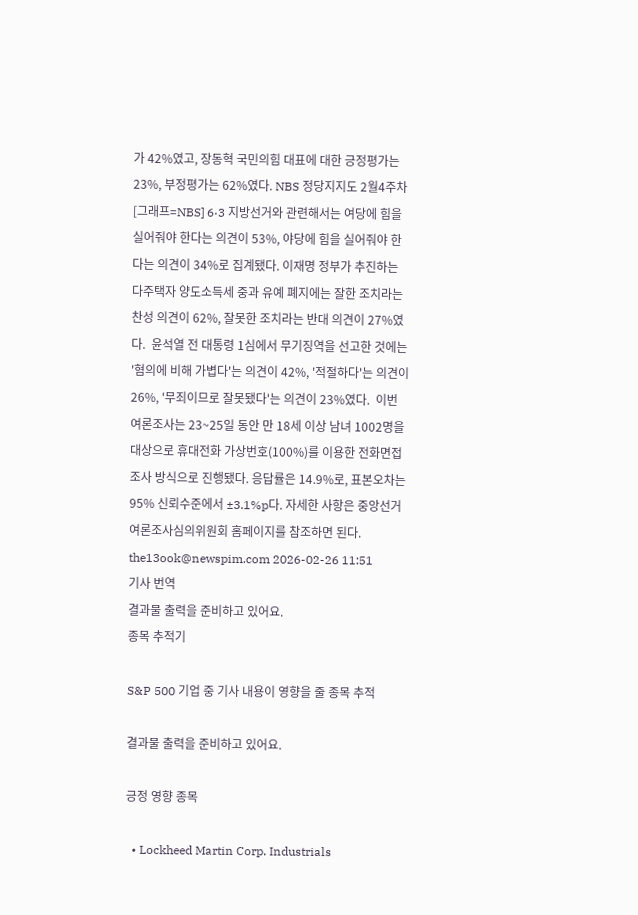가 42%였고, 장동혁 국민의힘 대표에 대한 긍정평가는 23%, 부정평가는 62%였다. NBS 정당지지도 2월4주차 [그래프=NBS] 6·3 지방선거와 관련해서는 여당에 힘을 실어줘야 한다는 의견이 53%, 야당에 힘을 실어줘야 한다는 의견이 34%로 집계됐다. 이재명 정부가 추진하는 다주택자 양도소득세 중과 유예 폐지에는 잘한 조치라는 찬성 의견이 62%, 잘못한 조치라는 반대 의견이 27%였다.  윤석열 전 대통령 1심에서 무기징역을 선고한 것에는 '혐의에 비해 가볍다'는 의견이 42%, '적절하다'는 의견이 26%, '무죄이므로 잘못됐다'는 의견이 23%였다.  이번 여론조사는 23~25일 동안 만 18세 이상 남녀 1002명을 대상으로 휴대전화 가상번호(100%)를 이용한 전화면접조사 방식으로 진행됐다. 응답률은 14.9%로, 표본오차는 95% 신뢰수준에서 ±3.1%p다. 자세한 사항은 중앙선거여론조사심의위원회 홈페이지를 참조하면 된다.  the13ook@newspim.com 2026-02-26 11:51
기사 번역
결과물 출력을 준비하고 있어요.
종목 추적기

S&P 500 기업 중 기사 내용이 영향을 줄 종목 추적

결과물 출력을 준비하고 있어요.

긍정 영향 종목

  • Lockheed Martin Corp. Industrials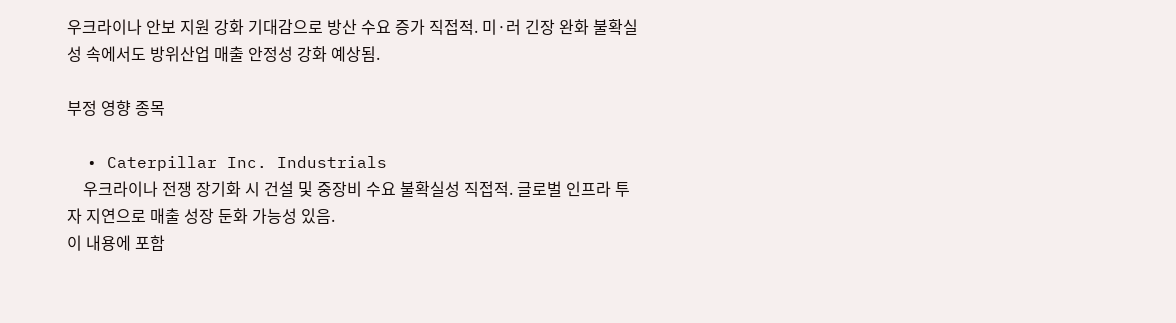우크라이나 안보 지원 강화 기대감으로 방산 수요 증가 직접적. 미·러 긴장 완화 불확실성 속에서도 방위산업 매출 안정성 강화 예상됨.

부정 영향 종목

  • Caterpillar Inc. Industrials
    우크라이나 전쟁 장기화 시 건설 및 중장비 수요 불확실성 직접적. 글로벌 인프라 투자 지연으로 매출 성장 둔화 가능성 있음.
이 내용에 포함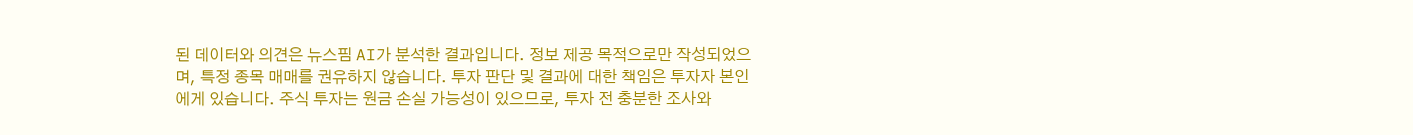된 데이터와 의견은 뉴스핌 AI가 분석한 결과입니다. 정보 제공 목적으로만 작성되었으며, 특정 종목 매매를 권유하지 않습니다. 투자 판단 및 결과에 대한 책임은 투자자 본인에게 있습니다. 주식 투자는 원금 손실 가능성이 있으므로, 투자 전 충분한 조사와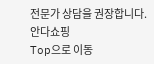전문가 상담을 권장합니다.
안다쇼핑
Top으로 이동